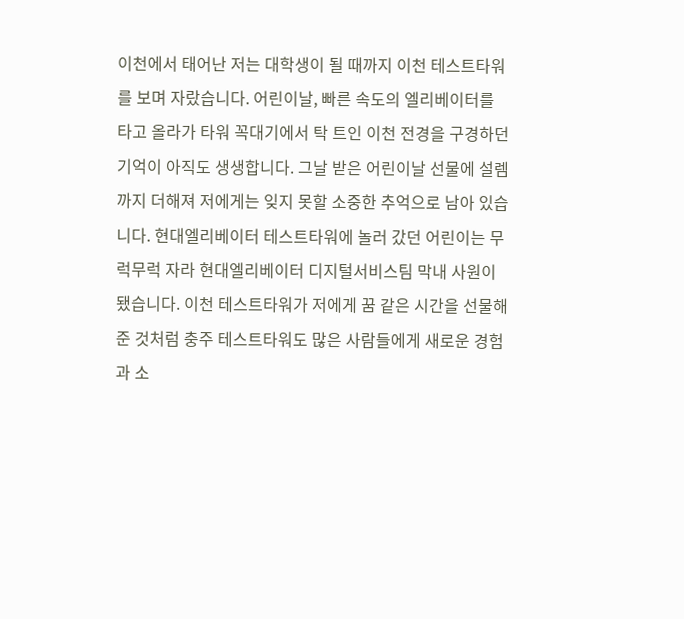이천에서 태어난 저는 대학생이 될 때까지 이천 테스트타워를 보며 자랐습니다. 어린이날, 빠른 속도의 엘리베이터를 타고 올라가 타워 꼭대기에서 탁 트인 이천 전경을 구경하던 기억이 아직도 생생합니다. 그날 받은 어린이날 선물에 설렘까지 더해져 저에게는 잊지 못할 소중한 추억으로 남아 있습니다. 현대엘리베이터 테스트타워에 놀러 갔던 어린이는 무럭무럭 자라 현대엘리베이터 디지털서비스팀 막내 사원이 됐습니다. 이천 테스트타워가 저에게 꿈 같은 시간을 선물해준 것처럼 충주 테스트타워도 많은 사람들에게 새로운 경험과 소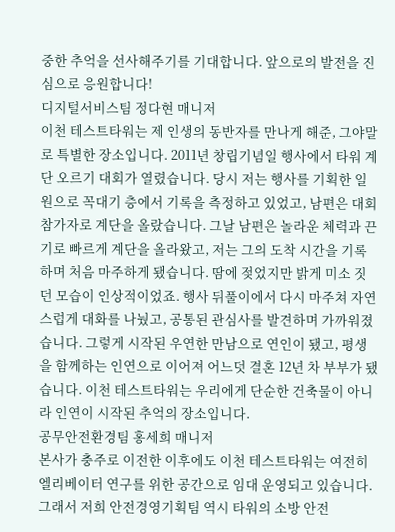중한 추억을 선사해주기를 기대합니다. 앞으로의 발전을 진심으로 응원합니다!
디지털서비스팀 정다현 매니저
이천 테스트타워는 제 인생의 동반자를 만나게 해준, 그야말로 특별한 장소입니다. 2011년 창립기념일 행사에서 타워 계단 오르기 대회가 열렸습니다. 당시 저는 행사를 기획한 일원으로 꼭대기 층에서 기록을 측정하고 있었고, 남편은 대회 참가자로 계단을 올랐습니다. 그날 남편은 놀라운 체력과 끈기로 빠르게 계단을 올라왔고, 저는 그의 도착 시간을 기록하며 처음 마주하게 됐습니다. 땀에 젖었지만 밝게 미소 짓던 모습이 인상적이었죠. 행사 뒤풀이에서 다시 마주쳐 자연스럽게 대화를 나눴고, 공통된 관심사를 발견하며 가까워졌습니다. 그렇게 시작된 우연한 만남으로 연인이 됐고, 평생을 함께하는 인연으로 이어져 어느덧 결혼 12년 차 부부가 됐습니다. 이천 테스트타워는 우리에게 단순한 건축물이 아니라 인연이 시작된 추억의 장소입니다.
공무안전환경팀 홍세희 매니저
본사가 충주로 이전한 이후에도 이천 테스트타워는 여전히 엘리베이터 연구를 위한 공간으로 임대 운영되고 있습니다. 그래서 저희 안전경영기획팀 역시 타워의 소방 안전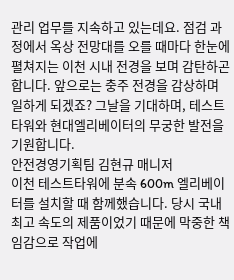관리 업무를 지속하고 있는데요. 점검 과정에서 옥상 전망대를 오를 때마다 한눈에 펼쳐지는 이천 시내 전경을 보며 감탄하곤 합니다. 앞으로는 충주 전경을 감상하며 일하게 되겠죠? 그날을 기대하며, 테스트타워와 현대엘리베이터의 무궁한 발전을 기원합니다.
안전경영기획팀 김현규 매니저
이천 테스트타워에 분속 600m 엘리베이터를 설치할 때 함께했습니다. 당시 국내 최고 속도의 제품이었기 때문에 막중한 책임감으로 작업에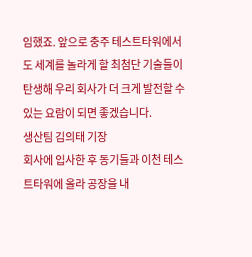임했죠. 앞으로 충주 테스트타워에서도 세계를 놀라게 할 최첨단 기술들이 탄생해 우리 회사가 더 크게 발전할 수 있는 요람이 되면 좋겠습니다.
생산팀 김의태 기장
회사에 입사한 후 동기들과 이천 테스트타워에 올라 공장을 내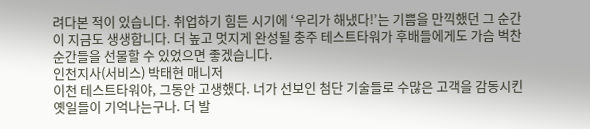려다본 적이 있습니다. 취업하기 힘든 시기에 ‘우리가 해냈다!’는 기쁨을 만끽했던 그 순간이 지금도 생생합니다. 더 높고 멋지게 완성될 충주 테스트타워가 후배들에게도 가슴 벅찬 순간들을 선물할 수 있었으면 좋겠습니다.
인천지사(서비스) 박태현 매니저
이천 테스트타워야, 그동안 고생했다. 너가 선보인 첨단 기술들로 수많은 고객을 감동시킨 옛일들이 기억나는구나. 더 발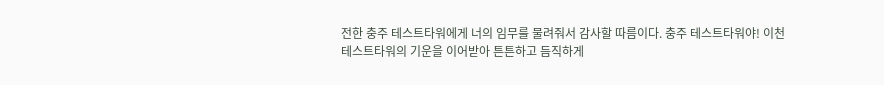전한 충주 테스트타워에게 너의 임무를 물려줘서 감사할 따름이다. 충주 테스트타워야! 이천 테스트타워의 기운을 이어받아 튼튼하고 듬직하게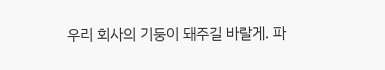우리 회사의 기둥이 돼주길 바랄게. 파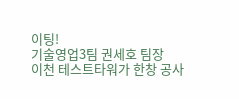이팅!
기술영업3팀 권세호 팀장
이천 테스트타워가 한창 공사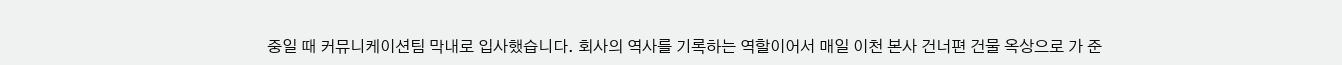중일 때 커뮤니케이션팀 막내로 입사했습니다. 회사의 역사를 기록하는 역할이어서 매일 이천 본사 건너편 건물 옥상으로 가 준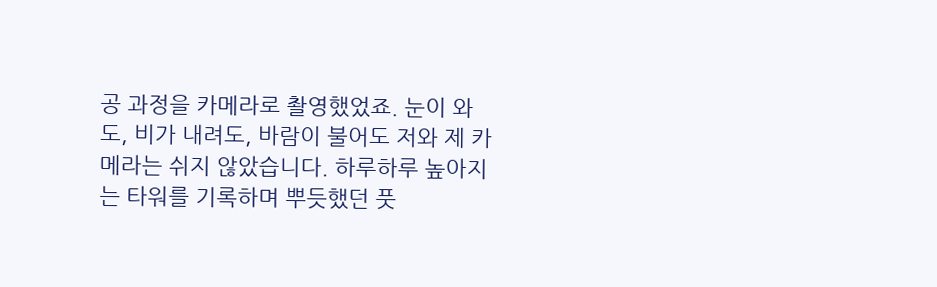공 과정을 카메라로 촬영했었죠. 눈이 와도, 비가 내려도, 바람이 불어도 저와 제 카메라는 쉬지 않았습니다. 하루하루 높아지는 타워를 기록하며 뿌듯했던 풋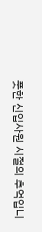풋한 신입사원 시절의 추억입니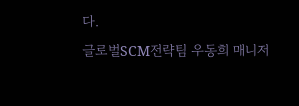다.
글로벌SCM전략팀 우동희 매니저